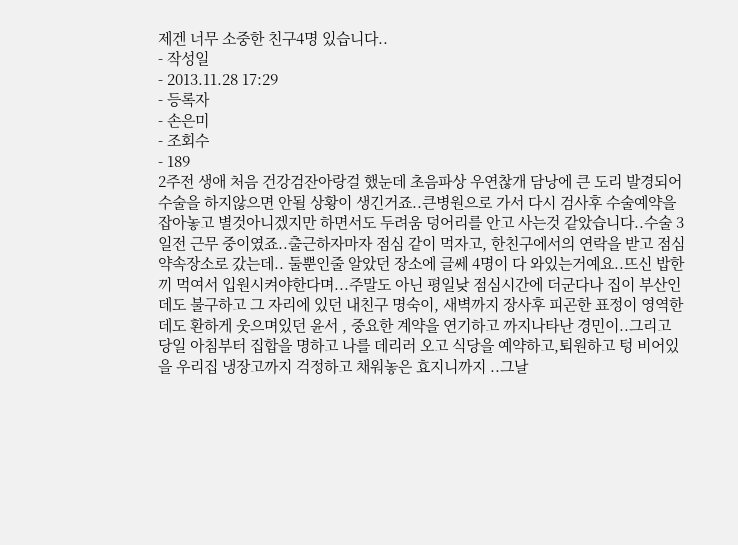제겐 너무 소중한 친구4명 있습니다..
- 작성일
- 2013.11.28 17:29
- 등록자
- 손은미
- 조회수
- 189
2주전 생애 처음 건강검잔아랑걸 했눈데 초음파상 우연찮개 담낭에 큰 도리 발경되어 수술을 하지않으면 안될 상황이 생긴거죠..큰병원으로 가서 다시 검사후 수술예약을 잡아놓고 별것아니겠지만 하면서도 두려움 덩어리를 안고 사는것 같았습니다..수술 3일전 근무 중이였죠..출근하자마자 점심 같이 먹자고, 한친구에서의 연락을 받고 점심 약속장소로 갔는데.. 둘뿐인줄 알았던 장소에 글쎄 4명이 다 와있는거예요..뜨신 밥한끼 먹여서 입원시켜야한다며...주말도 아닌 평일낮 점심시간에 더군다나 집이 부산인데도 불구하고 그 자리에 있던 내친구 명숙이, 새벽까지 장사후 피곤한 표정이 영역한데도 환하게 웃으며있던 윤서 , 중요한 계약을 연기하고 까지나타난 경민이..그리고 당일 아침부터 집합을 명하고 나를 데리러 오고 식당을 예약하고,퇴원하고 텅 비어있을 우리집 냉장고까지 걱정하고 채워놓은 효지니까지 ..그날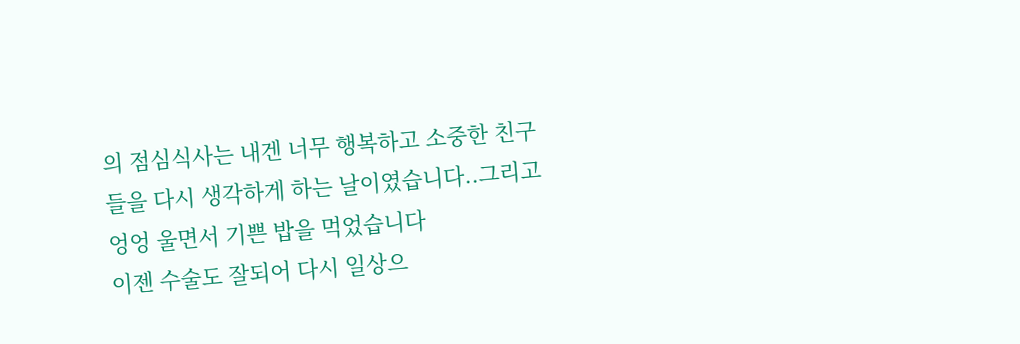의 점심식사는 내겐 너무 행복하고 소중한 친구들을 다시 생각하게 하는 날이였습니다..그리고 엉엉 울면서 기쁜 밥을 먹었습니다
이젠 수술도 잘되어 다시 일상으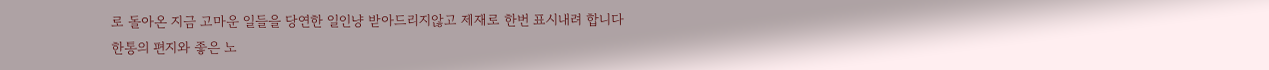로 돌아온 지금 고마운 일들을 당연한 일인냥 받아드리지않고 제재로 한번 표시내려 합니다
한통의 편지와 좋은 노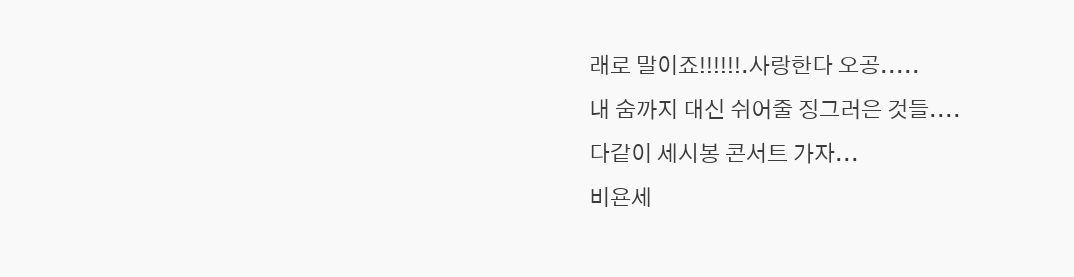래로 말이죠!!!!!!.사랑한다 오공.....
내 숨까지 대신 쉬어줄 징그러은 것들....
다같이 세시봉 콘서트 가자...
비욘세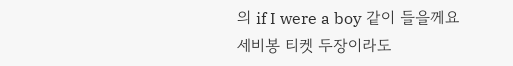의 if I were a boy 같이 들을께요
세비봉 티켓 두장이라도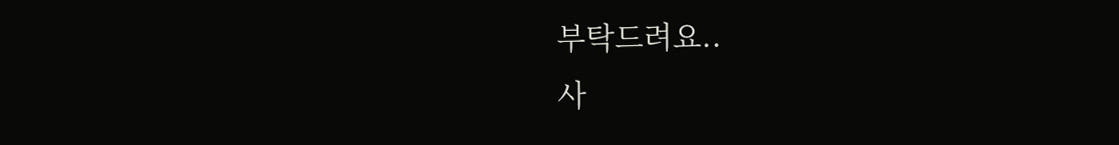부탁드려요..
사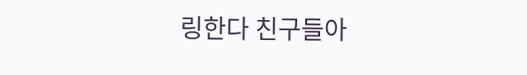링한다 친구들아